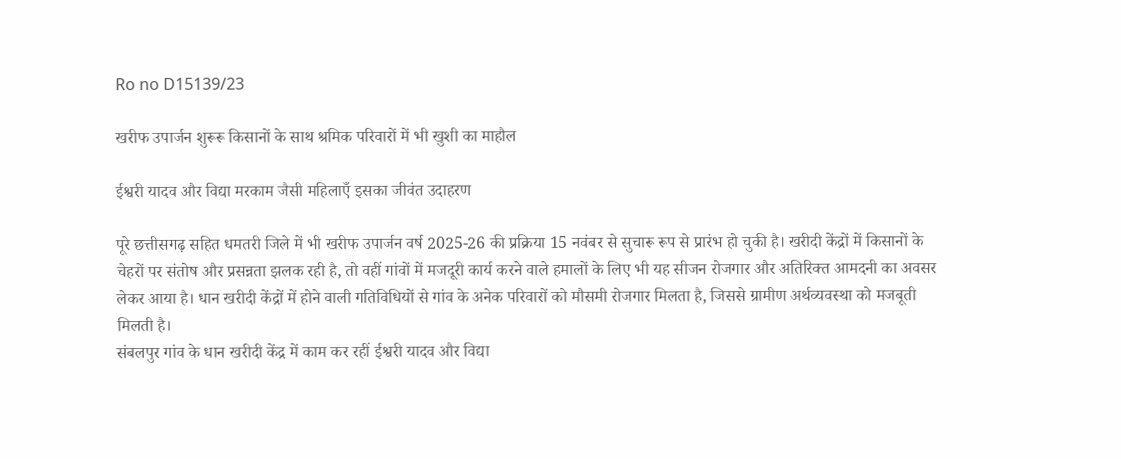Ro no D15139/23

खरीफ उपार्जन शुरूरू किसानों के साथ श्रमिक परिवारों में भी खुशी का माहौल

ईश्वरी यादव और विद्या मरकाम जैसी महिलाएँ इसका जीवंत उदाहरण

पूरे छत्तीसगढ़ सहित धमतरी जिले में भी खरीफ उपार्जन वर्ष 2025-26 की प्रक्रिया 15 नवंबर से सुचारू रूप से प्रारंभ हो चुकी है। खरीदी केंद्रों में किसानों के चेहरों पर संतोष और प्रसन्नता झलक रही है, तो वहीं गांवों में मजदूरी कार्य करने वाले हमालों के लिए भी यह सीजन रोजगार और अतिरिक्त आमदनी का अवसर लेकर आया है। धान खरीदी केंद्रों में होने वाली गतिविधियों से गांव के अनेक परिवारों को मौसमी रोजगार मिलता है, जिससे ग्रामीण अर्थव्यवस्था को मजबूती मिलती है।
संबलपुर गांव के धान खरीदी केंद्र में काम कर रहीं ईश्वरी यादव और विद्या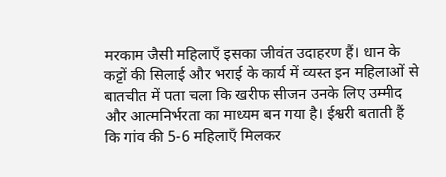मरकाम जैसी महिलाएँ इसका जीवंत उदाहरण हैं। धान के कट्टों की सिलाई और भराई के कार्य में व्यस्त इन महिलाओं से बातचीत में पता चला कि खरीफ सीजन उनके लिए उम्मीद और आत्मनिर्भरता का माध्यम बन गया है। ईश्वरी बताती हैं कि गांव की 5-6 महिलाएँ मिलकर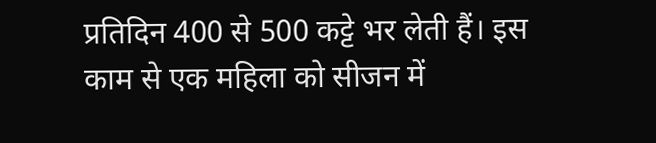प्रतिदिन 400 से 500 कट्टे भर लेती हैं। इस काम से एक महिला को सीजन में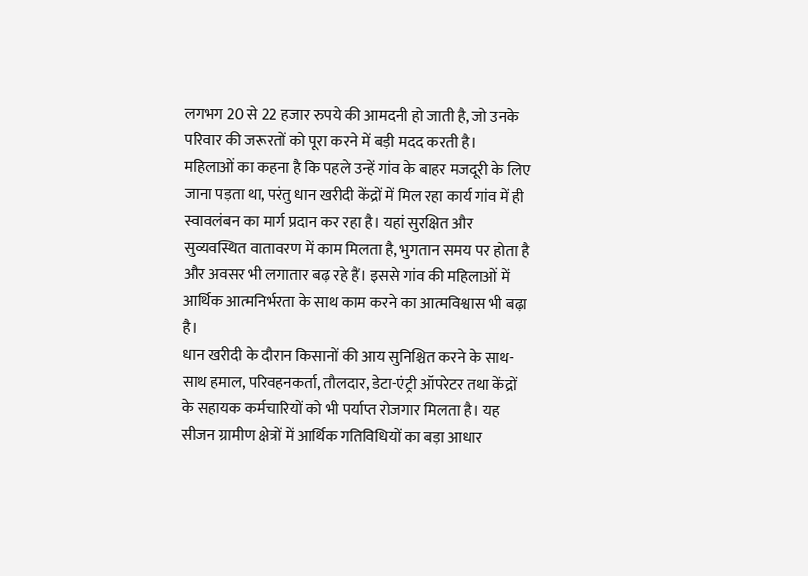लगभग 20 से 22 हजार रुपये की आमदनी हो जाती है, जो उनके परिवार की जरूरतों को पूरा करने में बड़ी मदद करती है।
महिलाओं का कहना है कि पहले उन्हें गांव के बाहर मजदूरी के लिए जाना पड़ता था, परंतु धान खरीदी केंद्रों में मिल रहा कार्य गांव में ही स्वावलंबन का मार्ग प्रदान कर रहा है। यहां सुरक्षित और सुव्यवस्थित वातावरण में काम मिलता है, भुगतान समय पर होता है और अवसर भी लगातार बढ़ रहे हैं। इससे गांव की महिलाओं में आर्थिक आत्मनिर्भरता के साथ काम करने का आत्मविश्वास भी बढ़ा है।
धान खरीदी के दौरान किसानों की आय सुनिश्चित करने के साथ-साथ हमाल, परिवहनकर्ता, तौलदार, डेटा-एंट्री ऑपरेटर तथा केंद्रों के सहायक कर्मचारियों को भी पर्याप्त रोजगार मिलता है। यह सीजन ग्रामीण क्षेत्रों में आर्थिक गतिविधियों का बड़ा आधार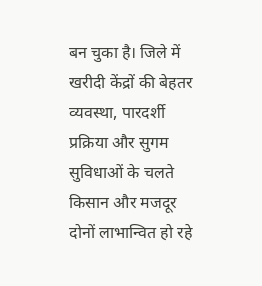बन चुका है। जिले में खरीदी केंद्रों की बेहतर व्यवस्था, पारदर्शी प्रक्रिया और सुगम सुविधाओं के चलते किसान और मजदूर दोनों लाभान्वित हो रहे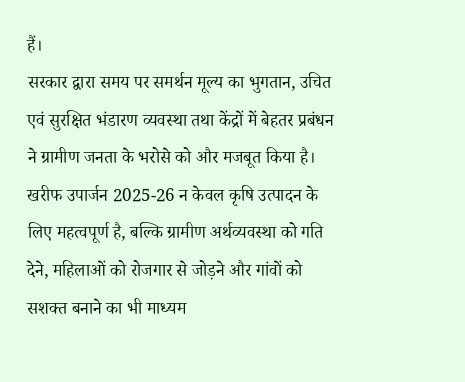हैं।
सरकार द्वारा समय पर समर्थन मूल्य का भुगतान, उचित एवं सुरक्षित भंडारण व्यवस्था तथा केंद्रों में बेहतर प्रबंधन ने ग्रामीण जनता के भरोसे को और मजबूत किया है। खरीफ उपार्जन 2025-26 न केवल कृषि उत्पादन के लिए महत्वपूर्ण है, बल्कि ग्रामीण अर्थव्यवस्था को गति देने, महिलाओं को रोजगार से जोड़ने और गांवों को सशक्त बनाने का भी माध्यम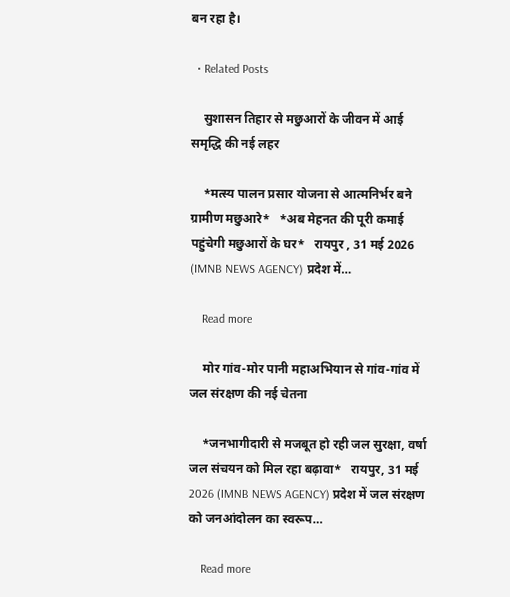बन रहा है।

  • Related Posts

    सुशासन तिहार से मछुआरों के जीवन में आई समृद्धि की नई लहर

    *मत्स्य पालन प्रसार योजना से आत्मनिर्भर बने ग्रामीण मछुआरे*   *अब मेहनत की पूरी कमाई पहुंचेगी मछुआरों के घर*   रायपुर , 31 मई 2026 (IMNB NEWS AGENCY) प्रदेश में…

    Read more

    मोर गांव-मोर पानी महाअभियान से गांव-गांव में जल संरक्षण की नई चेतना

    *जनभागीदारी से मजबूत हो रही जल सुरक्षा, वर्षा जल संचयन को मिल रहा बढ़ावा*   रायपुर, 31 मई 2026 (IMNB NEWS AGENCY) प्रदेश में जल संरक्षण को जनआंदोलन का स्वरूप…

    Read more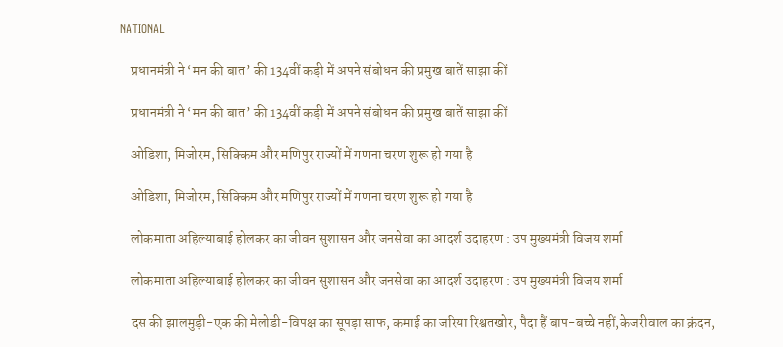NATIONAL

    प्रधानमंत्री ने ‘मन की बात’ की 134वीं कड़ी में अपने संबोधन की प्रमुख बातें साझा कीं

    प्रधानमंत्री ने ‘मन की बात’ की 134वीं कड़ी में अपने संबोधन की प्रमुख बातें साझा कीं

    ओडिशा, मिजोरम, सिक्किम और मणिपुर राज्यों में गणना चरण शुरू हो गया है

    ओडिशा, मिजोरम, सिक्किम और मणिपुर राज्यों में गणना चरण शुरू हो गया है

    लोकमाता अहिल्याबाई होलकर का जीवन सुशासन और जनसेवा का आदर्श उदाहरण : उप मुख्यमंत्री विजय शर्मा

    लोकमाता अहिल्याबाई होलकर का जीवन सुशासन और जनसेवा का आदर्श उदाहरण : उप मुख्यमंत्री विजय शर्मा

    दस की झालमुड़ी-एक की मेलोडी-विपक्ष का सूपड़ा साफ, कमाई का जरिया रिश्वतखोर, पैदा हैं बाप-बच्चे नहीं,केजरीवाल का क्रंदन,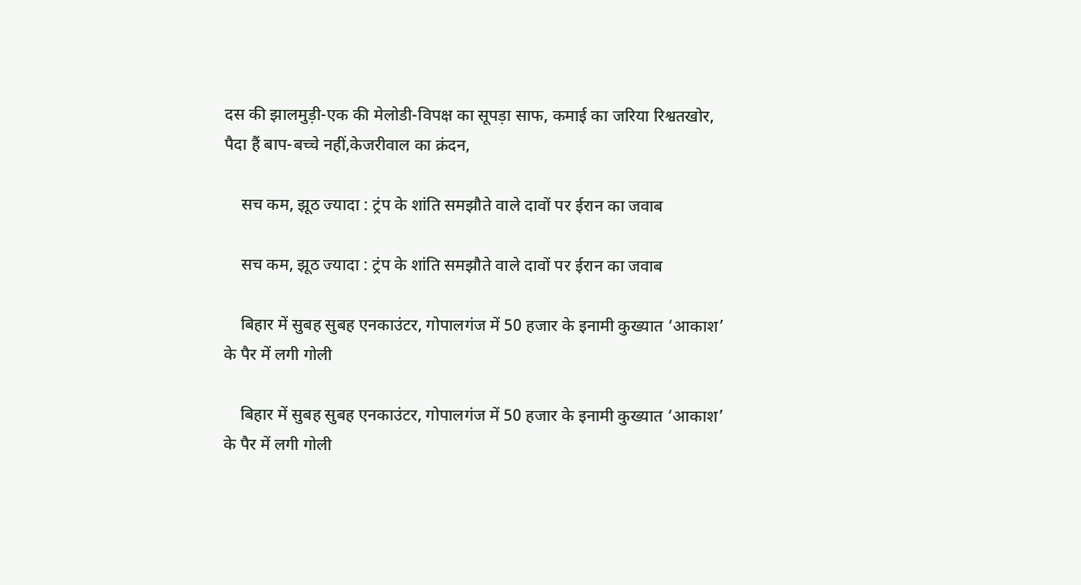दस की झालमुड़ी-एक की मेलोडी-विपक्ष का सूपड़ा साफ, कमाई का जरिया रिश्वतखोर, पैदा हैं बाप-बच्चे नहीं,केजरीवाल का क्रंदन,

    सच कम, झूठ ज्यादा : ट्रंप के शांति समझौते वाले दावों पर ईरान का जवाब

    सच कम, झूठ ज्यादा : ट्रंप के शांति समझौते वाले दावों पर ईरान का जवाब

    बिहार में सुबह सुबह एनकाउंटर, गोपालगंज में 50 हजार के इनामी कुख्यात ‘आकाश’ के पैर में लगी गोली

    बिहार में सुबह सुबह एनकाउंटर, गोपालगंज में 50 हजार के इनामी कुख्यात ‘आकाश’ के पैर में लगी गोली